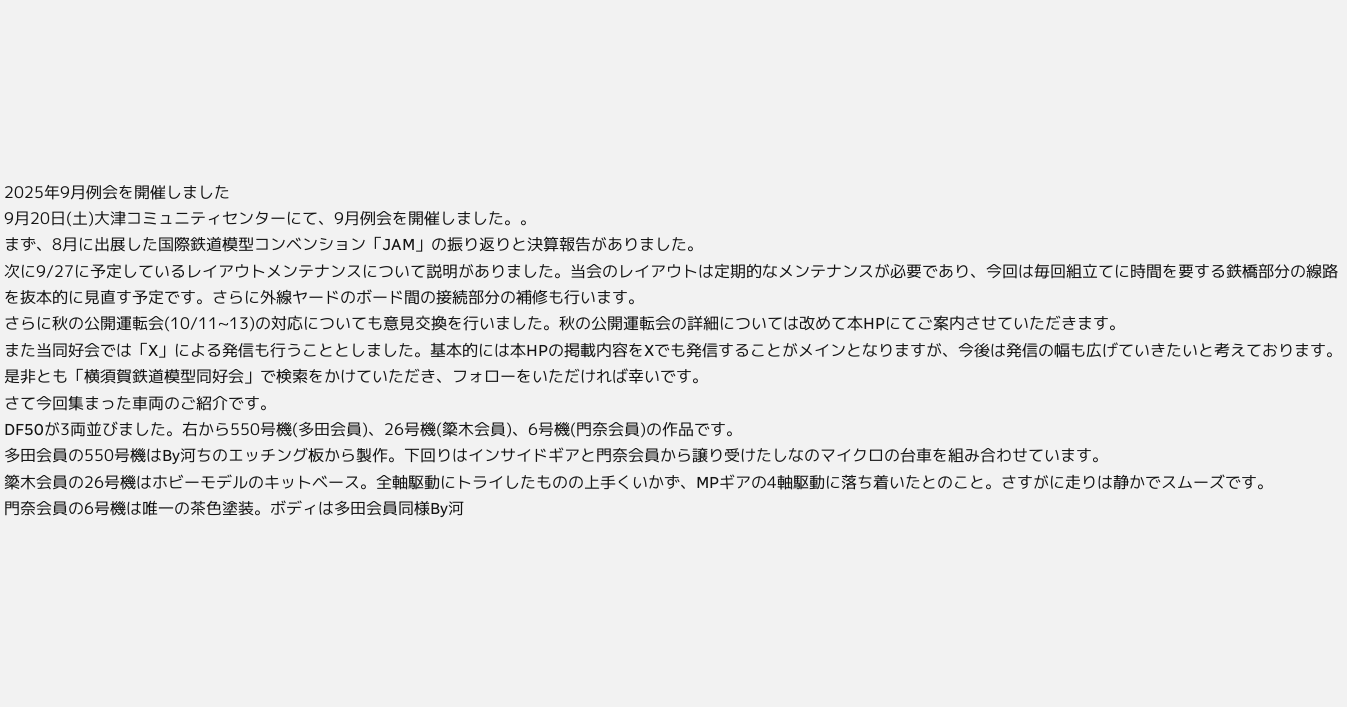2025年9月例会を開催しました
9月20日(土)大津コミュニティセンターにて、9月例会を開催しました。。
まず、8月に出展した国際鉄道模型コンベンション「JAM」の振り返りと決算報告がありました。
次に9/27に予定しているレイアウトメンテナンスについて説明がありました。当会のレイアウトは定期的なメンテナンスが必要であり、今回は毎回組立てに時間を要する鉄橋部分の線路を抜本的に見直す予定です。さらに外線ヤードのボード間の接続部分の補修も行います。
さらに秋の公開運転会(10/11~13)の対応についても意見交換を行いました。秋の公開運転会の詳細については改めて本HPにてご案内させていただきます。
また当同好会では「X」による発信も行うこととしました。基本的には本HPの掲載内容をXでも発信することがメインとなりますが、今後は発信の幅も広げていきたいと考えております。是非とも「横須賀鉄道模型同好会」で検索をかけていただき、フォローをいただければ幸いです。
さて今回集まった車両のご紹介です。
DF50が3両並びました。右から550号機(多田会員)、26号機(簗木会員)、6号機(門奈会員)の作品です。
多田会員の550号機はBy河ちのエッチング板から製作。下回りはインサイドギアと門奈会員から譲り受けたしなのマイクロの台車を組み合わせています。
簗木会員の26号機はホビーモデルのキットベース。全軸駆動にトライしたものの上手くいかず、MPギアの4軸駆動に落ち着いたとのこと。さすがに走りは静かでスムーズです。
門奈会員の6号機は唯一の茶色塗装。ボディは多田会員同様By河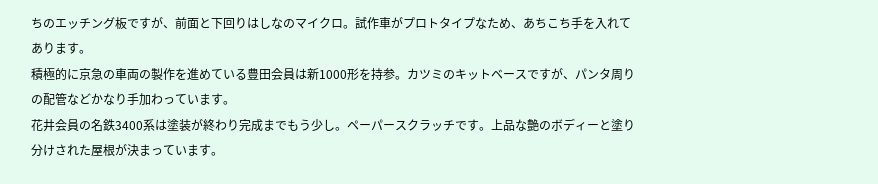ちのエッチング板ですが、前面と下回りはしなのマイクロ。試作車がプロトタイプなため、あちこち手を入れてあります。
積極的に京急の車両の製作を進めている豊田会員は新1000形を持参。カツミのキットベースですが、パンタ周りの配管などかなり手加わっています。
花井会員の名鉄3400系は塗装が終わり完成までもう少し。ペーパースクラッチです。上品な艶のボディーと塗り分けされた屋根が決まっています。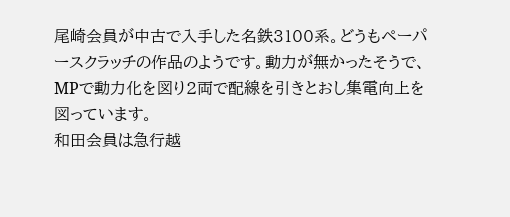尾崎会員が中古で入手した名鉄3100系。どうもペーパースクラッチの作品のようです。動力が無かったそうで、MPで動力化を図り2両で配線を引きとおし集電向上を図っています。
和田会員は急行越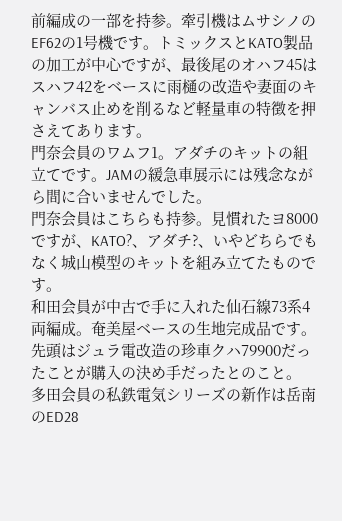前編成の一部を持参。牽引機はムサシノのEF62の1号機です。トミックスとKATO製品の加工が中心ですが、最後尾のオハフ45はスハフ42をベースに雨樋の改造や妻面のキャンバス止めを削るなど軽量車の特徴を押さえてあります。
門奈会員のワムフ1。アダチのキットの組立てです。JAMの緩急車展示には残念ながら間に合いませんでした。
門奈会員はこちらも持参。見慣れたヨ8000ですが、KATO?、アダチ?、いやどちらでもなく城山模型のキットを組み立てたものです。
和田会員が中古で手に入れた仙石線73系4両編成。奄美屋ベースの生地完成品です。先頭はジュラ電改造の珍車クハ79900だったことが購入の決め手だったとのこと。
多田会員の私鉄電気シリーズの新作は岳南のED28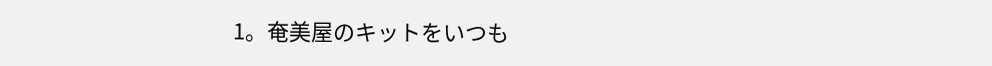1。奄美屋のキットをいつも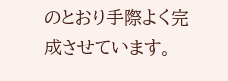のとおり手際よく完成させています。